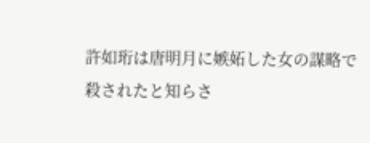許如珩は唐明月に嫉妬した女の謀略で殺されたと知らさ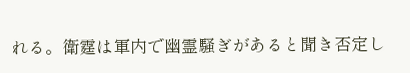れる。衛霆は軍内で幽霊騒ぎがあると聞き否定し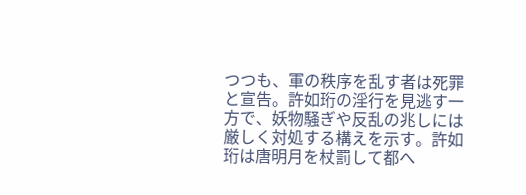つつも、軍の秩序を乱す者は死罪と宣告。許如珩の淫行を見逃す一方で、妖物騒ぎや反乱の兆しには厳しく対処する構えを示す。許如珩は唐明月を杖罰して都へ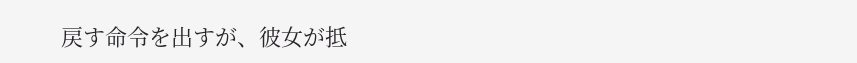戻す命令を出すが、彼女が抵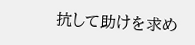抗して助けを求め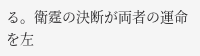る。衛霆の決断が両者の運命を左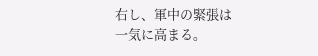右し、軍中の緊張は一気に高まる。